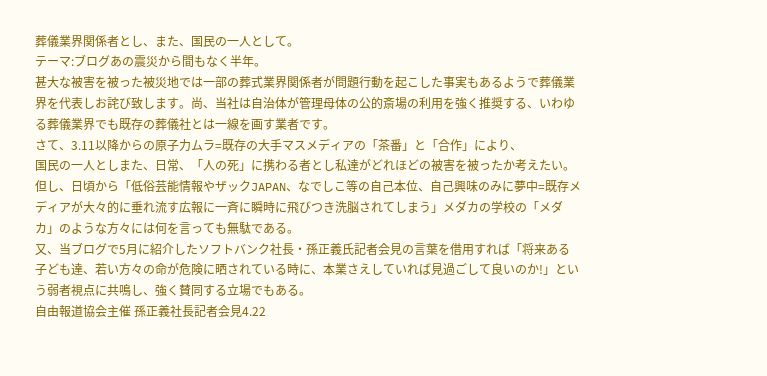葬儀業界関係者とし、また、国民の一人として。
テーマ:ブログあの震災から間もなく半年。
甚大な被害を被った被災地では一部の葬式業界関係者が問題行動を起こした事実もあるようで葬儀業界を代表しお詫び致します。尚、当社は自治体が管理母体の公的斎場の利用を強く推奨する、いわゆる葬儀業界でも既存の葬儀社とは一線を画す業者です。
さて、3.11以降からの原子力ムラ=既存の大手マスメディアの「茶番」と「合作」により、
国民の一人としまた、日常、「人の死」に携わる者とし私達がどれほどの被害を被ったか考えたい。
但し、日頃から「低俗芸能情報やザックJAPAN、なでしこ等の自己本位、自己興味のみに夢中=既存メディアが大々的に垂れ流す広報に一斉に瞬時に飛びつき洗脳されてしまう」メダカの学校の「メダカ」のような方々には何を言っても無駄である。
又、当ブログで5月に紹介したソフトバンク社長・孫正義氏記者会見の言葉を借用すれば「将来ある子ども達、若い方々の命が危険に晒されている時に、本業さえしていれば見過ごして良いのか!」という弱者視点に共鳴し、強く賛同する立場でもある。
自由報道協会主催 孫正義社長記者会見4.22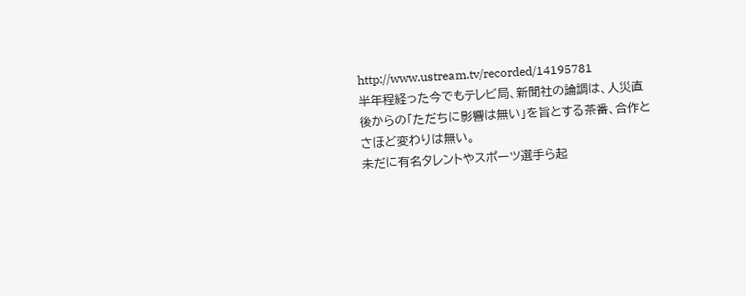http://www.ustream.tv/recorded/14195781
半年程経った今でもテレビ局、新聞社の論調は、人災直後からの「ただちに影響は無い」を旨とする茶番、合作とさほど変わりは無い。
未だに有名タレントやスポーツ選手ら起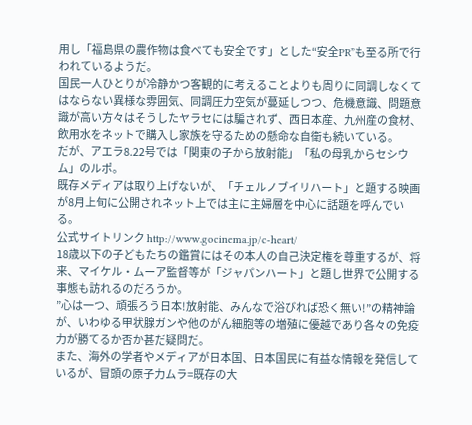用し「福島県の農作物は食べても安全です」とした“安全PR”も至る所で行われているようだ。
国民一人ひとりが冷静かつ客観的に考えることよりも周りに同調しなくてはならない異様な雰囲気、同調圧力空気が蔓延しつつ、危機意識、問題意識が高い方々はそうしたヤラセには騙されず、西日本産、九州産の食材、飲用水をネットで購入し家族を守るための懸命な自衛も続いている。
だが、アエラ8.22号では「関東の子から放射能」「私の母乳からセシウム」のルポ。
既存メディアは取り上げないが、「チェルノブイリハート」と題する映画が8月上旬に公開されネット上では主に主婦層を中心に話題を呼んでいる。
公式サイトリンク http://www.gocinema.jp/c-heart/
18歳以下の子どもたちの鑑賞にはその本人の自己決定権を尊重するが、将来、マイケル・ムーア監督等が「ジャパンハート」と題し世界で公開する事態も訪れるのだろうか。
”心は一つ、頑張ろう日本!放射能、みんなで浴びれば恐く無い!”の精神論が、いわゆる甲状腺ガンや他のがん細胞等の増殖に優越であり各々の免疫力が勝てるか否か甚だ疑問だ。
また、海外の学者やメディアが日本国、日本国民に有益な情報を発信しているが、冒頭の原子力ムラ=既存の大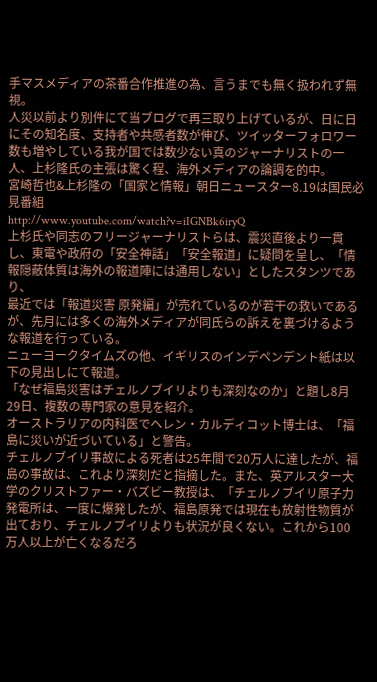手マスメディアの茶番合作推進の為、言うまでも無く扱われず無視。
人災以前より別件にて当ブログで再三取り上げているが、日に日にその知名度、支持者や共感者数が伸び、ツイッターフォロワー数も増やしている我が国では数少ない真のジャーナリストの一人、上杉隆氏の主張は驚く程、海外メディアの論調を的中。
宮崎哲也&上杉隆の「国家と情報」朝日ニュースター8.19は国民必見番組
http://www.youtube.com/watch?v=iIGNBk6iryQ
上杉氏や同志のフリージャーナリストらは、震災直後より一貫し、東電や政府の「安全神話」「安全報道」に疑問を呈し、「情報隠蔽体質は海外の報道陣には通用しない」としたスタンツであり、
最近では「報道災害 原発編」が売れているのが若干の救いであるが、先月には多くの海外メディアが同氏らの訴えを裏づけるような報道を行っている。
ニューヨークタイムズの他、イギリスのインデペンデント紙は以下の見出しにて報道。
「なぜ福島災害はチェルノブイリよりも深刻なのか」と題し8月29日、複数の専門家の意見を紹介。
オーストラリアの内科医でヘレン・カルディコット博士は、「福島に災いが近づいている」と警告。
チェルノブイリ事故による死者は25年間で20万人に達したが、福島の事故は、これより深刻だと指摘した。また、英アルスター大学のクリストファー・バズビー教授は、「チェルノブイリ原子力発電所は、一度に爆発したが、福島原発では現在も放射性物質が出ており、チェルノブイリよりも状況が良くない。これから100万人以上が亡くなるだろ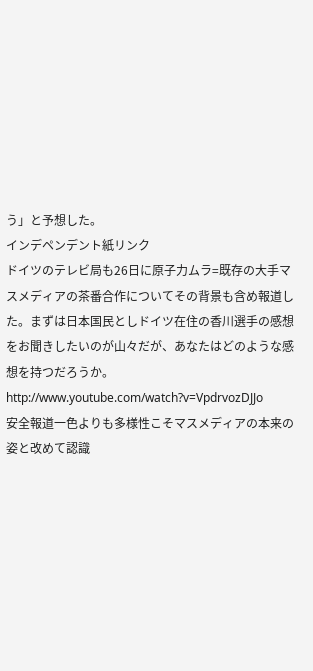う」と予想した。
インデペンデント紙リンク
ドイツのテレビ局も26日に原子力ムラ=既存の大手マスメディアの茶番合作についてその背景も含め報道した。まずは日本国民としドイツ在住の香川選手の感想をお聞きしたいのが山々だが、あなたはどのような感想を持つだろうか。
http://www.youtube.com/watch?v=VpdrvozDJJo
安全報道一色よりも多様性こそマスメディアの本来の姿と改めて認識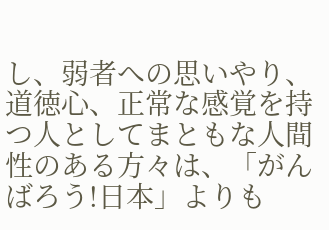し、弱者への思いやり、道徳心、正常な感覚を持つ人としてまともな人間性のある方々は、「がんばろう!日本」よりも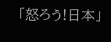「怒ろう!日本」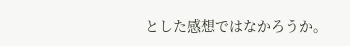とした感想ではなかろうか。